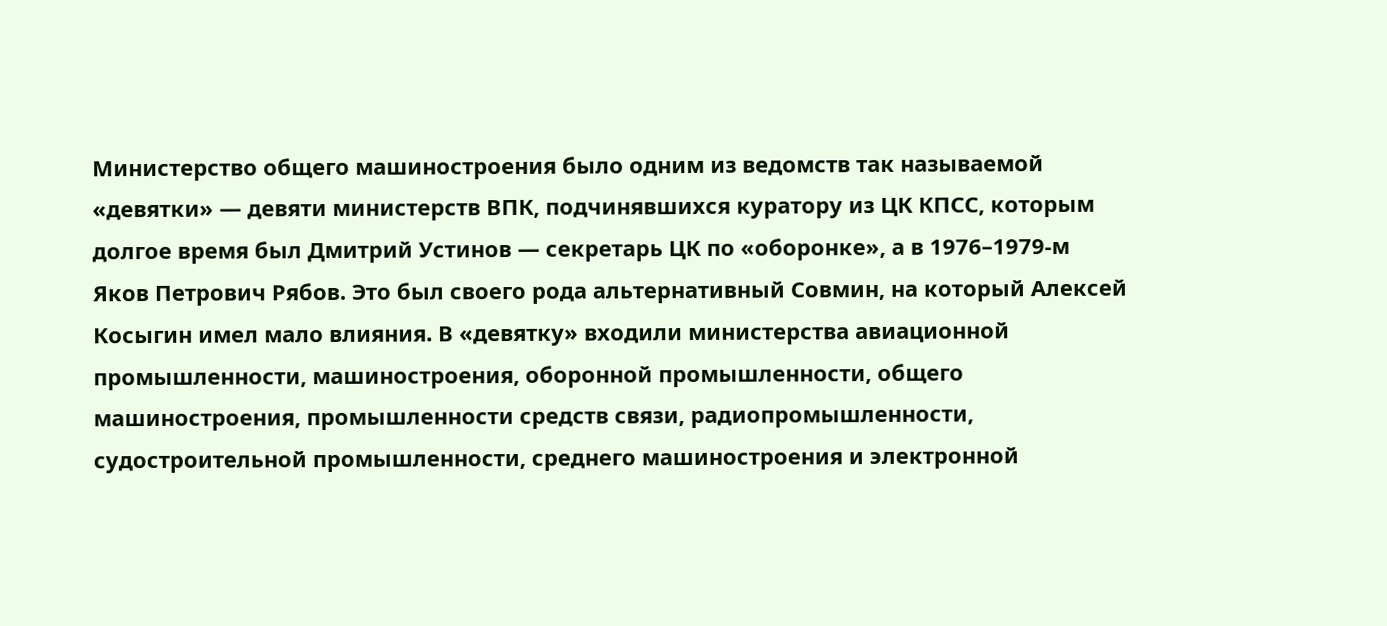Министерство общего машиностроения было одним из ведомств так называемой «девятки» — девяти министерств ВПК, подчинявшихся куратору из ЦК КПСС, которым долгое время был Дмитрий Устинов — секретарь ЦК по «оборонке», а в 1976–1979-м Яков Петрович Рябов. Это был своего рода альтернативный Совмин, на который Алексей Косыгин имел мало влияния. В «девятку» входили министерства авиационной промышленности, машиностроения, оборонной промышленности, общего машиностроения, промышленности средств связи, радиопромышленности, судостроительной промышленности, среднего машиностроения и электронной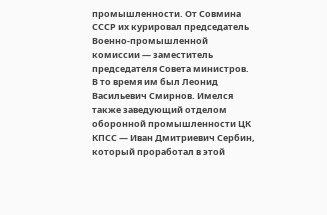промышленности. От Совмина СССР их курировал председатель Военно-промышленной комиссии — заместитель председателя Совета министров. В то время им был Леонид Васильевич Смирнов. Имелся также заведующий отделом оборонной промышленности ЦК КПСС — Иван Дмитриевич Сербин, который проработал в этой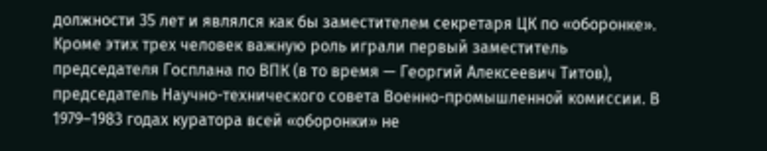должности 35 лет и являлся как бы заместителем секретаря ЦК по «оборонке». Кроме этих трех человек важную роль играли первый заместитель председателя Госплана по ВПК (в то время — Георгий Алексеевич Титов), председатель Научно-технического совета Военно-промышленной комиссии. В 1979–1983 годах куратора всей «оборонки» не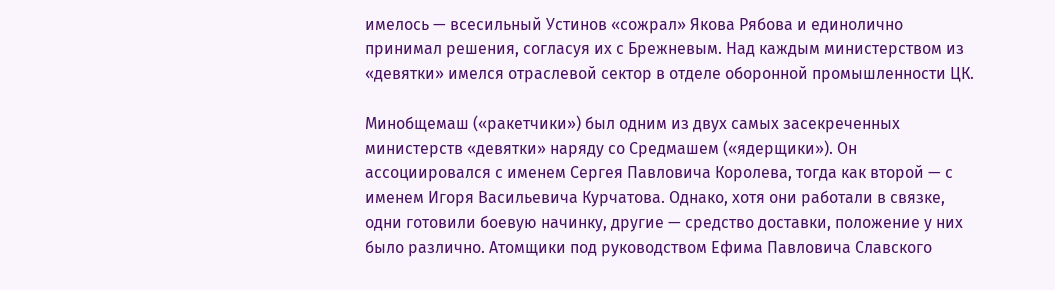имелось — всесильный Устинов «сожрал» Якова Рябова и единолично принимал решения, согласуя их с Брежневым. Над каждым министерством из «девятки» имелся отраслевой сектор в отделе оборонной промышленности ЦК.

Минобщемаш («ракетчики») был одним из двух самых засекреченных министерств «девятки» наряду со Средмашем («ядерщики»). Он ассоциировался с именем Сергея Павловича Королева, тогда как второй — с именем Игоря Васильевича Курчатова. Однако, хотя они работали в связке, одни готовили боевую начинку, другие — средство доставки, положение у них было различно. Атомщики под руководством Ефима Павловича Славского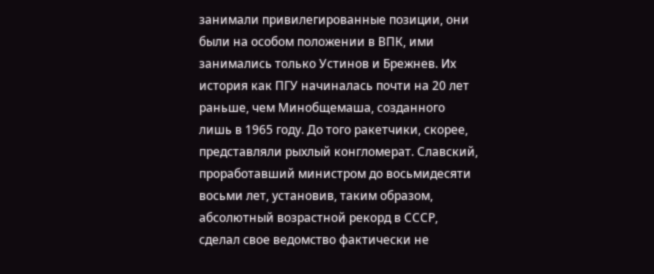занимали привилегированные позиции, они были на особом положении в ВПК, ими занимались только Устинов и Брежнев. Их история как ПГУ начиналась почти на 20 лет раньше, чем Минобщемаша, созданного лишь в 1965 году. До того ракетчики, скорее, представляли рыхлый конгломерат. Славский, проработавший министром до восьмидесяти восьми лет, установив, таким образом, абсолютный возрастной рекорд в СССР, сделал свое ведомство фактически не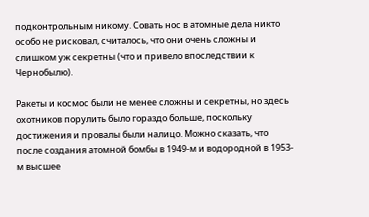подконтрольным никому. Совать нос в атомные дела никто особо не рисковал, считалось, что они очень сложны и слишком уж секретны (что и привело впоследствии к Чернобылю).

Ракеты и космос были не менее сложны и секретны, но здесь охотников порулить было гораздо больше, поскольку достижения и провалы были налицо. Можно сказать, что после создания атомной бомбы в 1949-м и водородной в 1953-м высшее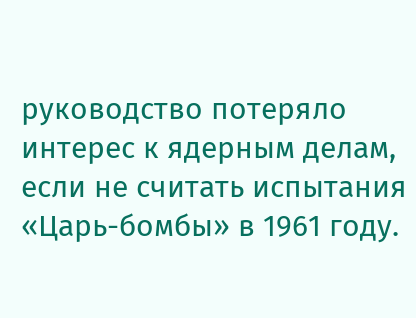руководство потеряло интерес к ядерным делам, если не считать испытания «Царь-бомбы» в 1961 году.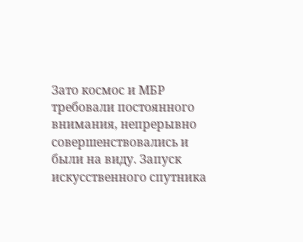Зато космос и МБР требовали постоянного внимания, непрерывно совершенствовались и были на виду. Запуск искусственного спутника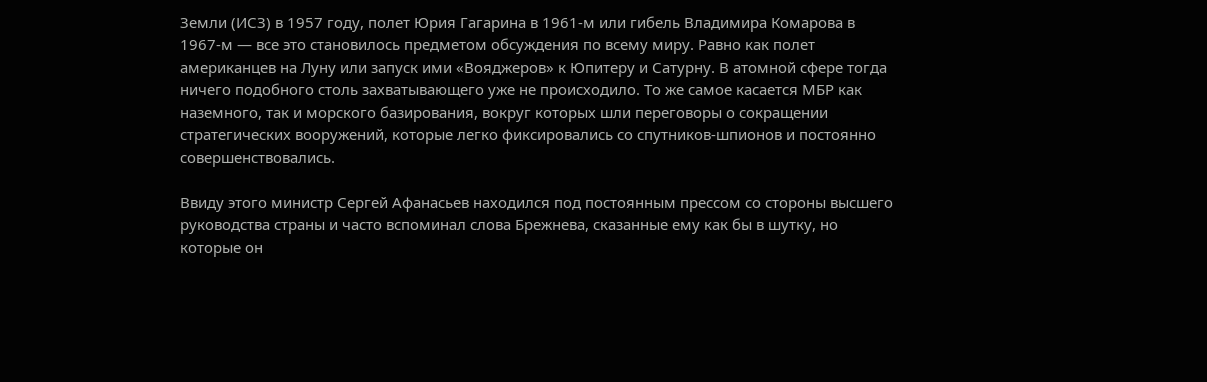Земли (ИСЗ) в 1957 году, полет Юрия Гагарина в 1961-м или гибель Владимира Комарова в 1967-м — все это становилось предметом обсуждения по всему миру. Равно как полет американцев на Луну или запуск ими «Вояджеров» к Юпитеру и Сатурну. В атомной сфере тогда ничего подобного столь захватывающего уже не происходило. То же самое касается МБР как наземного, так и морского базирования, вокруг которых шли переговоры о сокращении стратегических вооружений, которые легко фиксировались со спутников-шпионов и постоянно совершенствовались.

Ввиду этого министр Сергей Афанасьев находился под постоянным прессом со стороны высшего руководства страны и часто вспоминал слова Брежнева, сказанные ему как бы в шутку, но которые он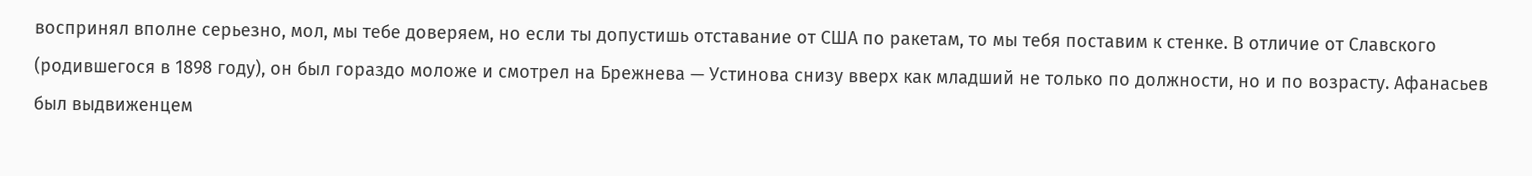воспринял вполне серьезно, мол, мы тебе доверяем, но если ты допустишь отставание от США по ракетам, то мы тебя поставим к стенке. В отличие от Славского (родившегося в 1898 году), он был гораздо моложе и смотрел на Брежнева — Устинова снизу вверх как младший не только по должности, но и по возрасту. Афанасьев был выдвиженцем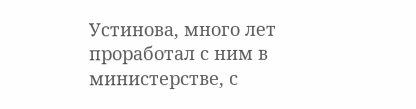Устинова, много лет проработал с ним в министерстве, с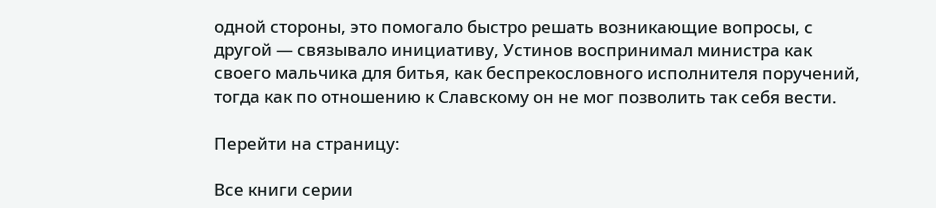одной стороны, это помогало быстро решать возникающие вопросы, с другой — связывало инициативу, Устинов воспринимал министра как своего мальчика для битья, как беспрекословного исполнителя поручений, тогда как по отношению к Славскому он не мог позволить так себя вести.

Перейти на страницу:

Все книги серии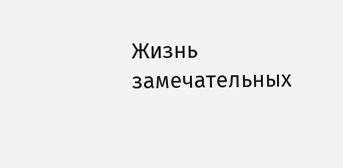Жизнь замечательных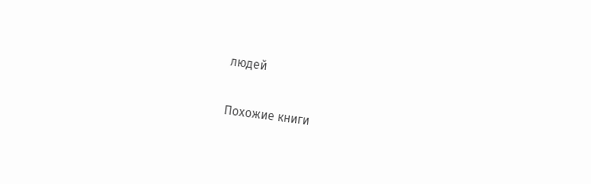людей

Похожие книги